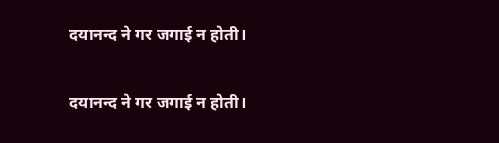दयानन्द ने गर जगाई न होती।

दयानन्द ने गर जगाई न होती।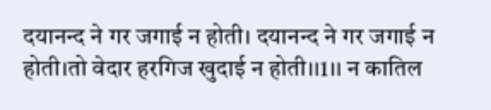दयानन्द ने गर जगाई न होती। दयानन्द ने गर जगाई न होती।तो वेदार हरगिज खुदाई न होती।।1।। न कातिल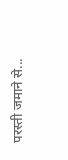परस्ती जमाने से...